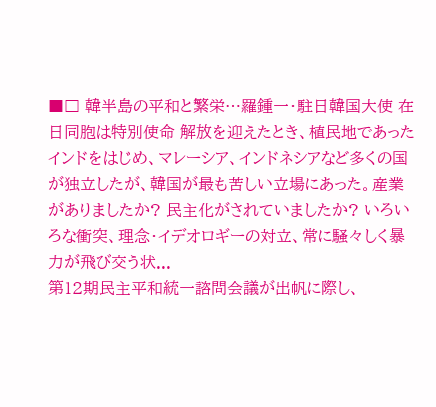■□ 韓半島の平和と繁栄…羅鍾一・駐日韓国大使 在日同胞は特別使命 解放を迎えたとき、植民地であったインドをはじめ、マレーシア、インドネシアなど多くの国が独立したが、韓国が最も苦しい立場にあった。産業がありましたか? 民主化がされていましたか? いろいろな衝突、理念・イデオロギーの対立、常に騒々しく暴力が飛び交う状...
第12期民主平和統一諮問会議が出帆に際し、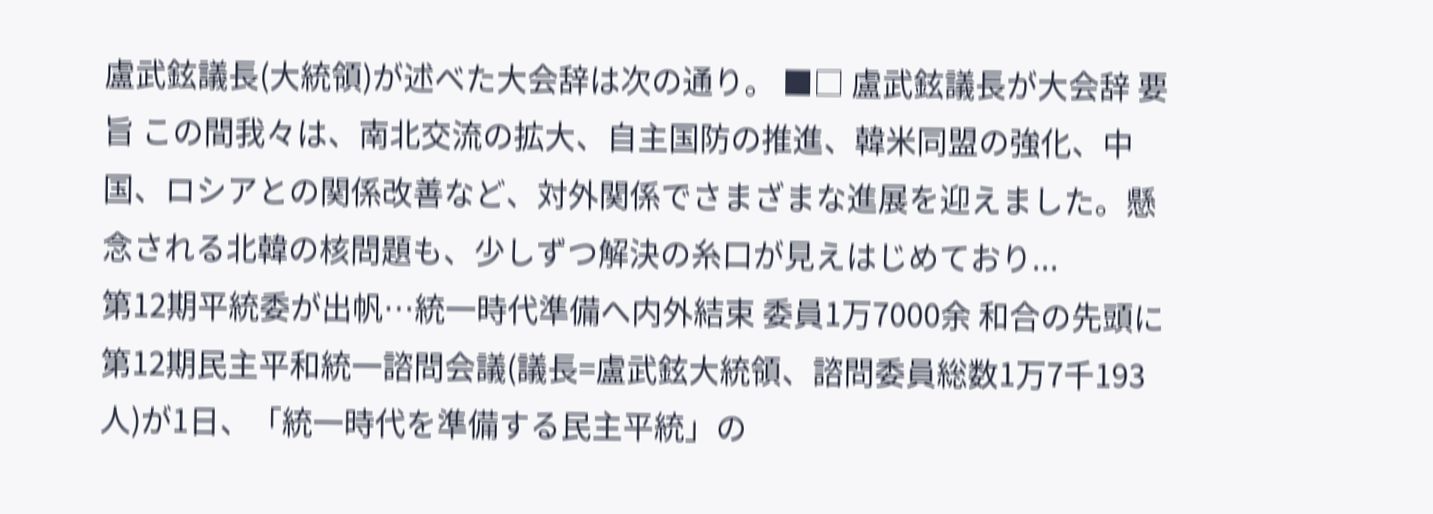盧武鉉議長(大統領)が述べた大会辞は次の通り。 ■□ 盧武鉉議長が大会辞 要旨 この間我々は、南北交流の拡大、自主国防の推進、韓米同盟の強化、中国、ロシアとの関係改善など、対外関係でさまざまな進展を迎えました。懸念される北韓の核問題も、少しずつ解決の糸口が見えはじめており...
第12期平統委が出帆…統一時代準備へ内外結束 委員1万7000余 和合の先頭に 第12期民主平和統一諮問会議(議長=盧武鉉大統領、諮問委員総数1万7千193人)が1日、「統一時代を準備する民主平統」の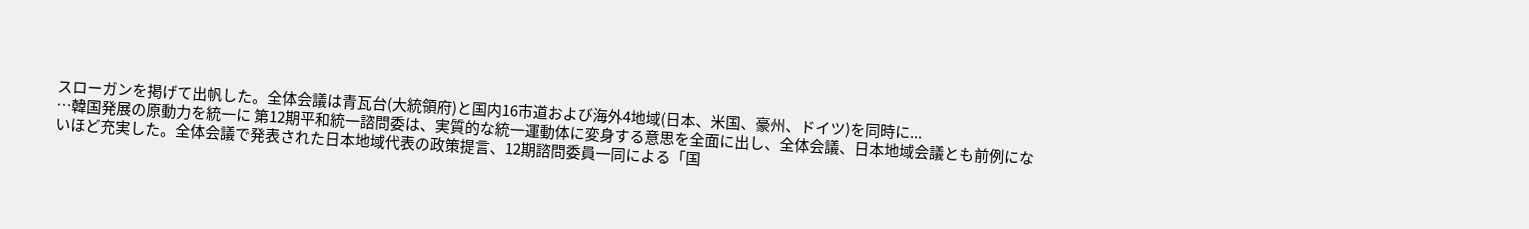スローガンを掲げて出帆した。全体会議は青瓦台(大統領府)と国内16市道および海外4地域(日本、米国、豪州、ドイツ)を同時に...
…韓国発展の原動力を統一に 第12期平和統一諮問委は、実質的な統一運動体に変身する意思を全面に出し、全体会議、日本地域会議とも前例にないほど充実した。全体会議で発表された日本地域代表の政策提言、12期諮問委員一同による「国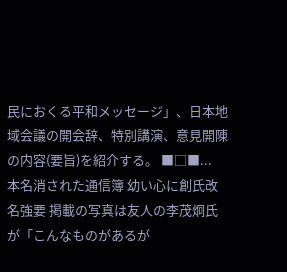民におくる平和メッセージ」、日本地域会議の開会辞、特別講演、意見開陳の内容(要旨)を紹介する。 ■□■...
本名消された通信簿 幼い心に創氏改名強要 掲載の写真は友人の李茂炯氏が「こんなものがあるが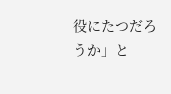役にたつだろうか」と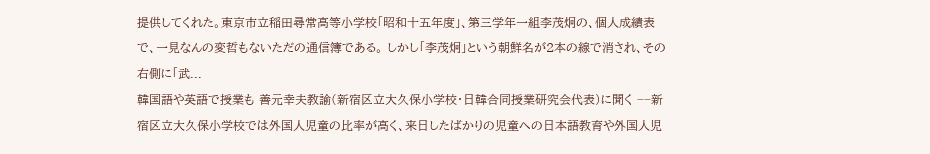提供してくれた。東京市立稲田尋常高等小学校「昭和十五年度」、第三学年一組李茂炯の、個人成績表で、一見なんの変哲もないただの通信簿である。 しかし「李茂炯」という朝鮮名が2本の線で消され、その右側に「武...
韓国語や英語で授業も 善元幸夫教諭(新宿区立大久保小学校・日韓合同授業研究会代表)に聞く −−新宿区立大久保小学校では外国人児童の比率が高く、来日したばかりの児童への日本語教育や外国人児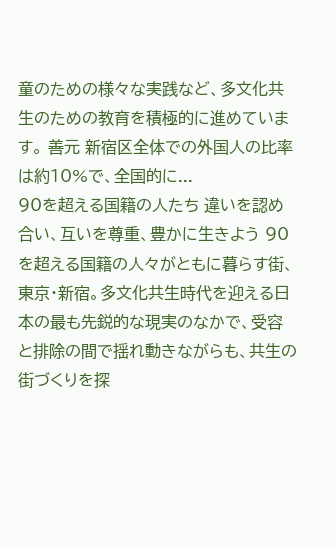童のための様々な実践など、多文化共生のための教育を積極的に進めています。 善元 新宿区全体での外国人の比率は約10%で、全国的に...
90を超える国籍の人たち 違いを認め合い、互いを尊重、豊かに生きよう 90を超える国籍の人々がともに暮らす街、東京・新宿。多文化共生時代を迎える日本の最も先鋭的な現実のなかで、受容と排除の間で揺れ動きながらも、共生の街づくりを探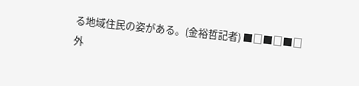る地域住民の姿がある。(金裕哲記者) ■□■□■□ 外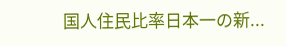国人住民比率日本一の新...